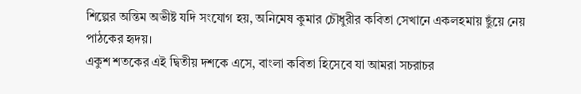শিল্পের অন্তিম অভীষ্ট যদি সংযোগ হয়, অনিমেষ কুমার চৌধুরীর কবিতা সেখানে একলহমায় ছুঁয়ে নেয় পাঠকের হৃদয়।
একুশ শতকের এই দ্বিতীয় দশকে এসে, বাংলা কবিতা হিসেবে যা আমরা সচরাচর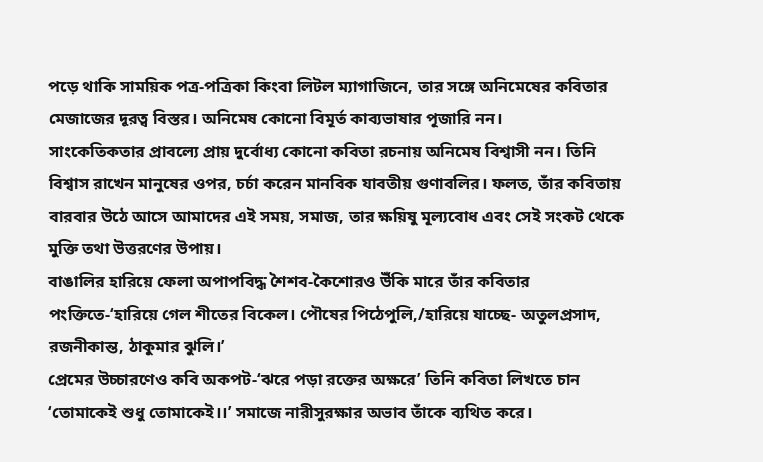পড়ে থাকি সাময়িক পত্র-পত্রিকা কিংবা লিটল ম্যাগাজিনে, তার সঙ্গে অনিমেষের কবিতার মেজাজের দূরত্ব বিস্তর। অনিমেষ কোনো বিমূর্ত কাব্যভাষার পূজারি নন।
সাংকেতিকতার প্রাবল্যে প্রায় দুর্বোধ্য কোনো কবিতা রচনায় অনিমেষ বিশ্বাসী নন। তিনি বিশ্বাস রাখেন মানুষের ওপর, চর্চা করেন মানবিক যাবতীয় গুণাবলির। ফলত, তাঁর কবিতায় বারবার উঠে আসে আমাদের এই সময়, সমাজ, তার ক্ষয়িষু মূল্যবোধ এবং সেই সংকট থেকে মুক্তি তথা উত্তরণের উপায়।
বাঙালির হারিয়ে ফেলা অপাপবিদ্ধ শৈশব-কৈশোরও উঁকি মারে তাঁর কবিতার পংক্তিতে-‘হারিয়ে গেল শীতের বিকেল। পৌষের পিঠেপুলি,/হারিয়ে যাচ্ছে- অতুলপ্রসাদ, রজনীকান্ত, ঠাকুমার ঝুলি।’
প্রেমের উচ্চারণেও কবি অকপট-‘ঝরে পড়া রক্তের অক্ষরে’ তিনি কবিতা লিখতে চান ‘তোমাকেই শুধু তোমাকেই।।’ সমাজে নারীসুরক্ষার অভাব তাঁকে ব্যথিত করে।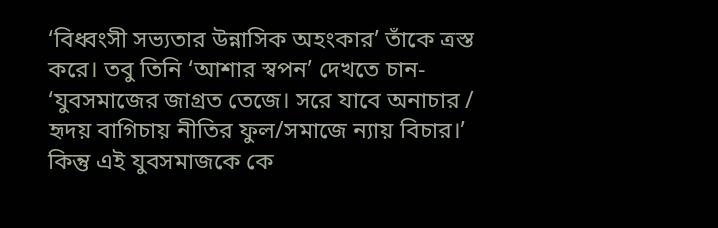‘বিধ্বংসী সভ্যতার উন্নাসিক অহংকার’ তাঁকে ত্রস্ত করে। তবু তিনি ‘আশার স্বপন’ দেখতে চান- ‘যুবসমাজের জাগ্রত তেজে। সরে যাবে অনাচার / হৃদয় বাগিচায় নীতির ফুল/সমাজে ন্যায় বিচার।’
কিন্তু এই যুবসমাজকে কে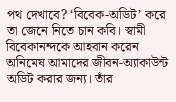পথ দেখাবে? ‘বিবেক-অডিট’ করে তা জেনে নিতে চান কবি। স্বামী বিবেকানন্দকে আহবান করেন অনিমেষ আমাদের জীবন-অ্যাকাউন্ট অডিট করার জন্য। তাঁর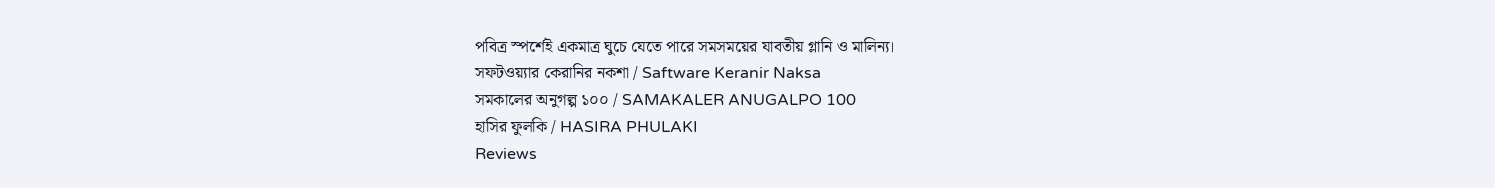পবিত্র স্পর্শেই একমাত্র ঘুচে যেতে পারে সমসময়ের যাবতীয় গ্লানি ও মালিন্য।
সফটওয়্যার কেরানির নকশা / Saftware Keranir Naksa
সমকালের অনুগল্প ১০০ / SAMAKALER ANUGALPO 100
হাসির ফুলকি / HASIRA PHULAKI
Reviews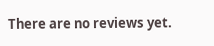There are no reviews yet.